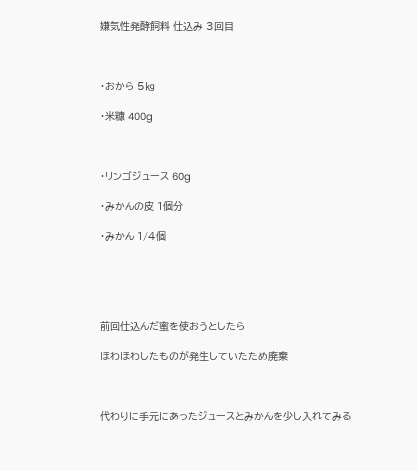嫌気性発酵飼料 仕込み 3回目



・おから 5㎏

・米糠 400g



・リンゴジュース 60g

・みかんの皮 1個分

・みかん 1/4個





前回仕込んだ蜜を使おうとしたら

ほわほわしたものが発生していたため廃棄



代わりに手元にあったジュースとみかんを少し入れてみる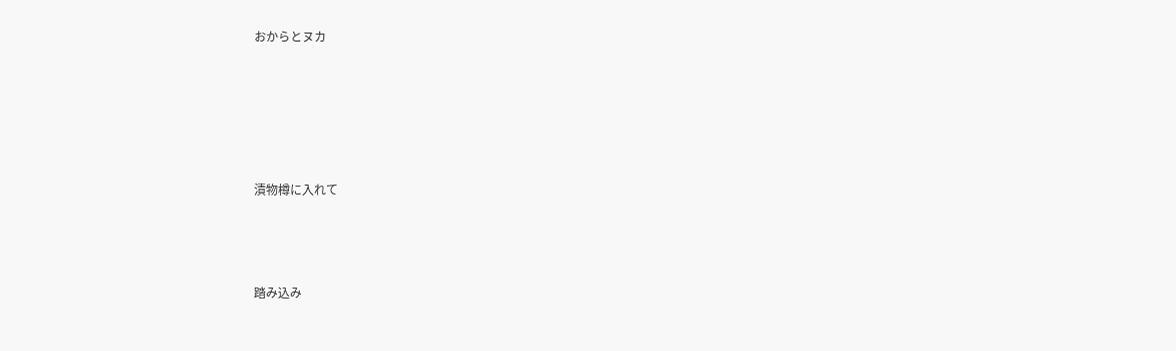おからとヌカ





漬物樽に入れて



踏み込み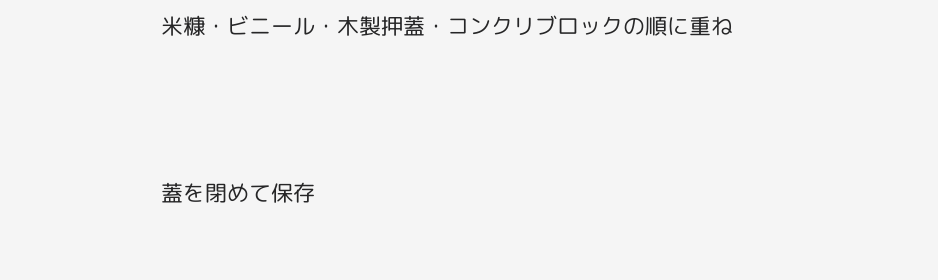米糠・ビニール・木製押蓋・コンクリブロックの順に重ね



蓋を閉めて保存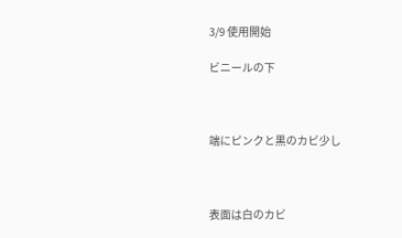3/9 使用開始

ビニールの下



端にピンクと黒のカビ少し



表面は白のカビ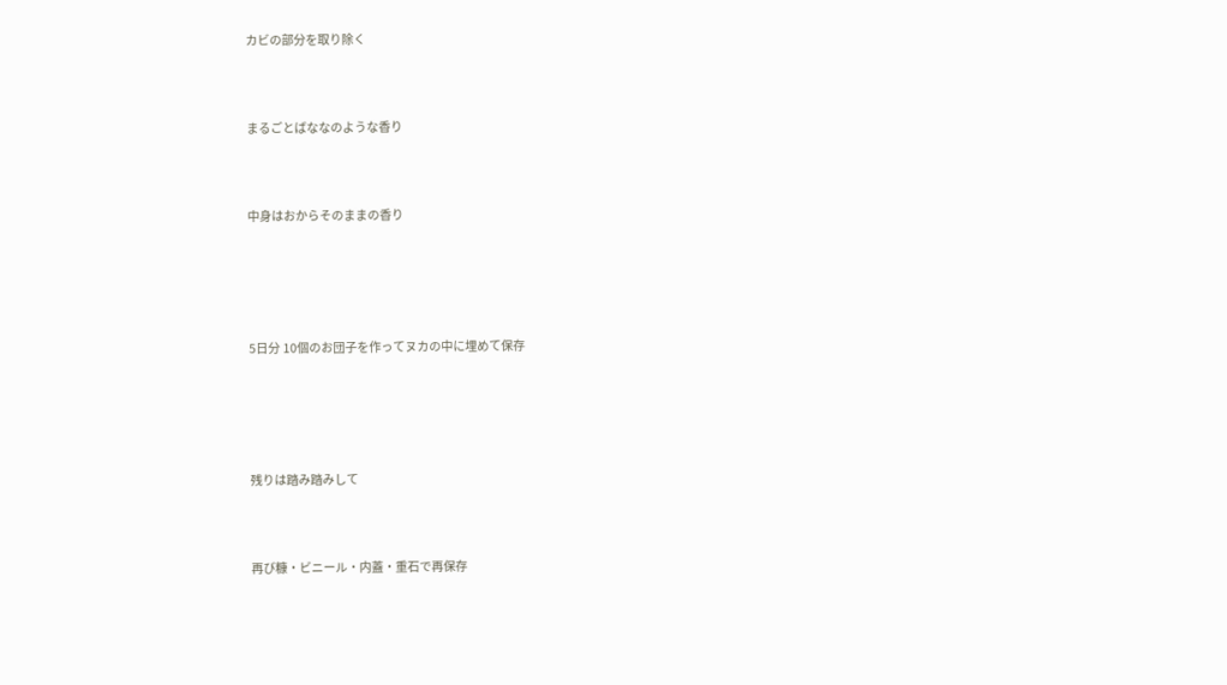カビの部分を取り除く



まるごとばななのような香り



中身はおからそのままの香り





5日分 10個のお団子を作ってヌカの中に埋めて保存





残りは踏み踏みして



再び糠・ビニール・内蓋・重石で再保存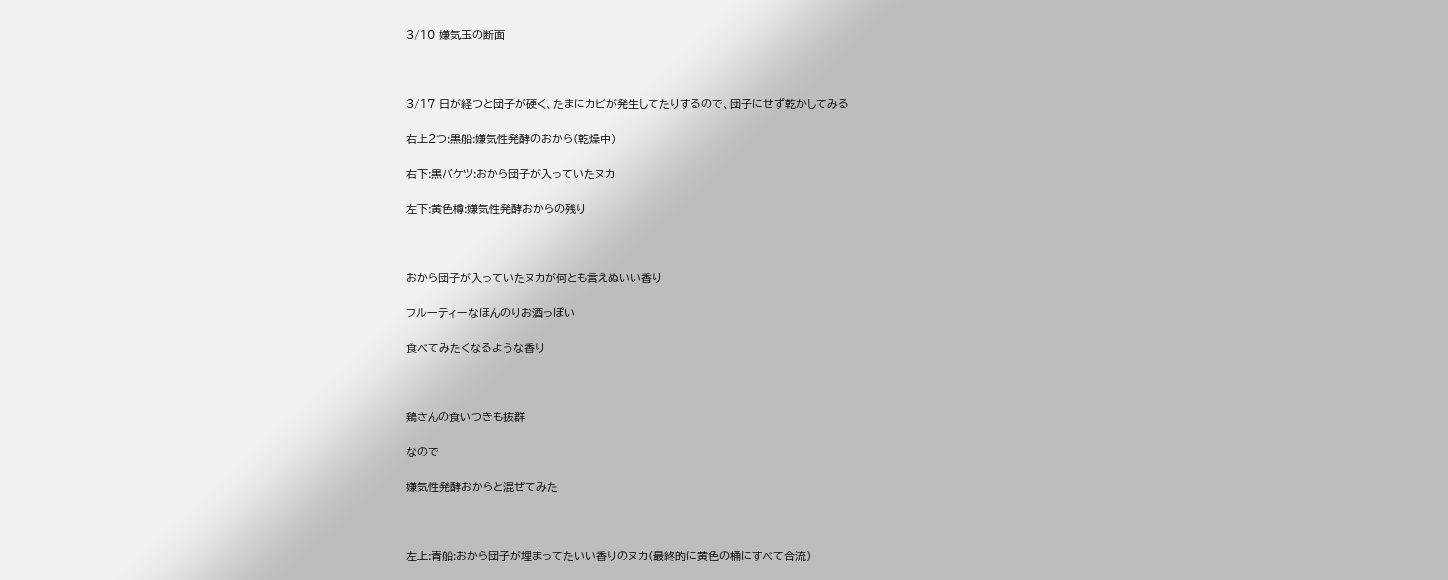3/10 嫌気玉の断面



3/17 日が経つと団子が硬く、たまにカビが発生してたりするので、団子にせず乾かしてみる

右上2つ:黒船:嫌気性発酵のおから(乾燥中)

右下:黒バケツ:おから団子が入っていたヌカ

左下:黄色樽:嫌気性発酵おからの残り



おから団子が入っていたヌカが何とも言えぬいい香り

フルーティーなほんのりお酒っぽい

食べてみたくなるような香り



鶏さんの食いつきも抜群

なので

嫌気性発酵おからと混ぜてみた



左上:青船:おから団子が埋まってたいい香りのヌカ(最終的に黄色の桶にすべて合流)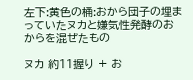左下:黄色の桶:おから団子の埋まっていたヌカと嫌気性発酵のおからを混ぜたもの

ヌカ 約11握り + お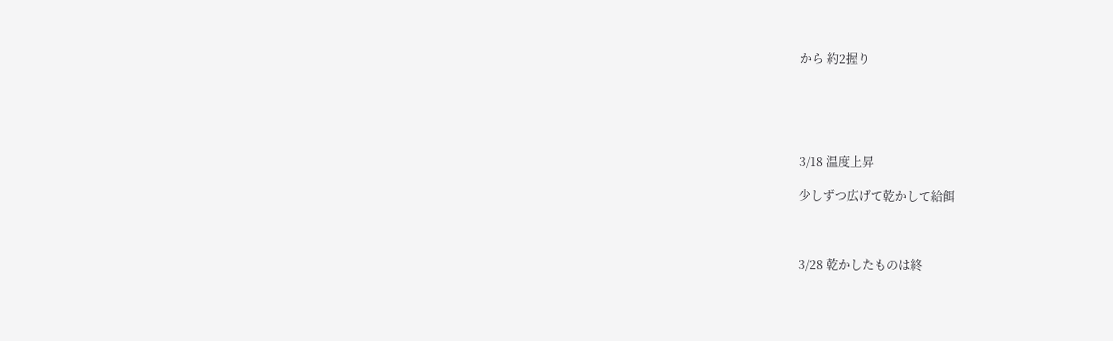から 約2握り





3/18 温度上昇

少しずつ広げて乾かして給餌



3/28 乾かしたものは終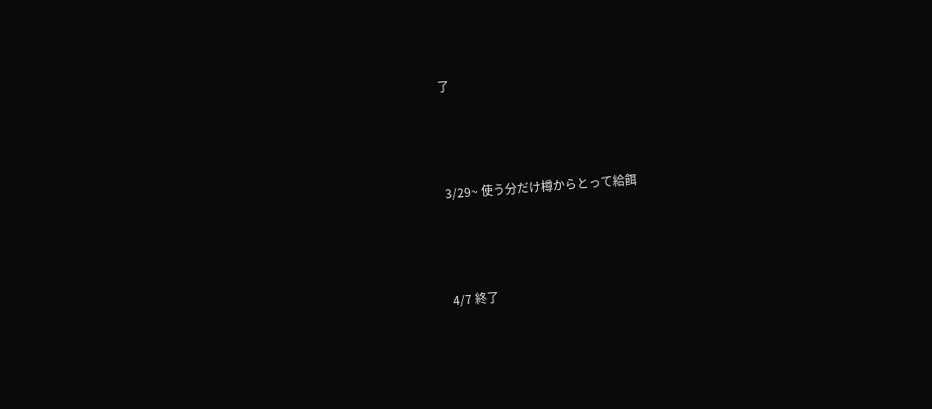了



3/29~ 使う分だけ樽からとって給餌



4/7 終了